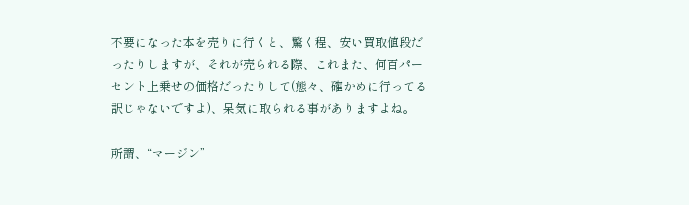不要になった本を売りに行くと、驚く程、安い買取値段だったりしますが、それが売られる際、これまた、何百パーセント上乗せの価格だったりして(態々、確かめに行ってる訳じゃないですよ)、呆気に取られる事がありますよね。

所謂、“マージン”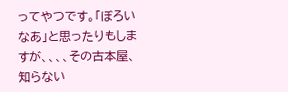ってやつです。「ぼろいなあ」と思ったりもしますが、、、、その古本屋、知らない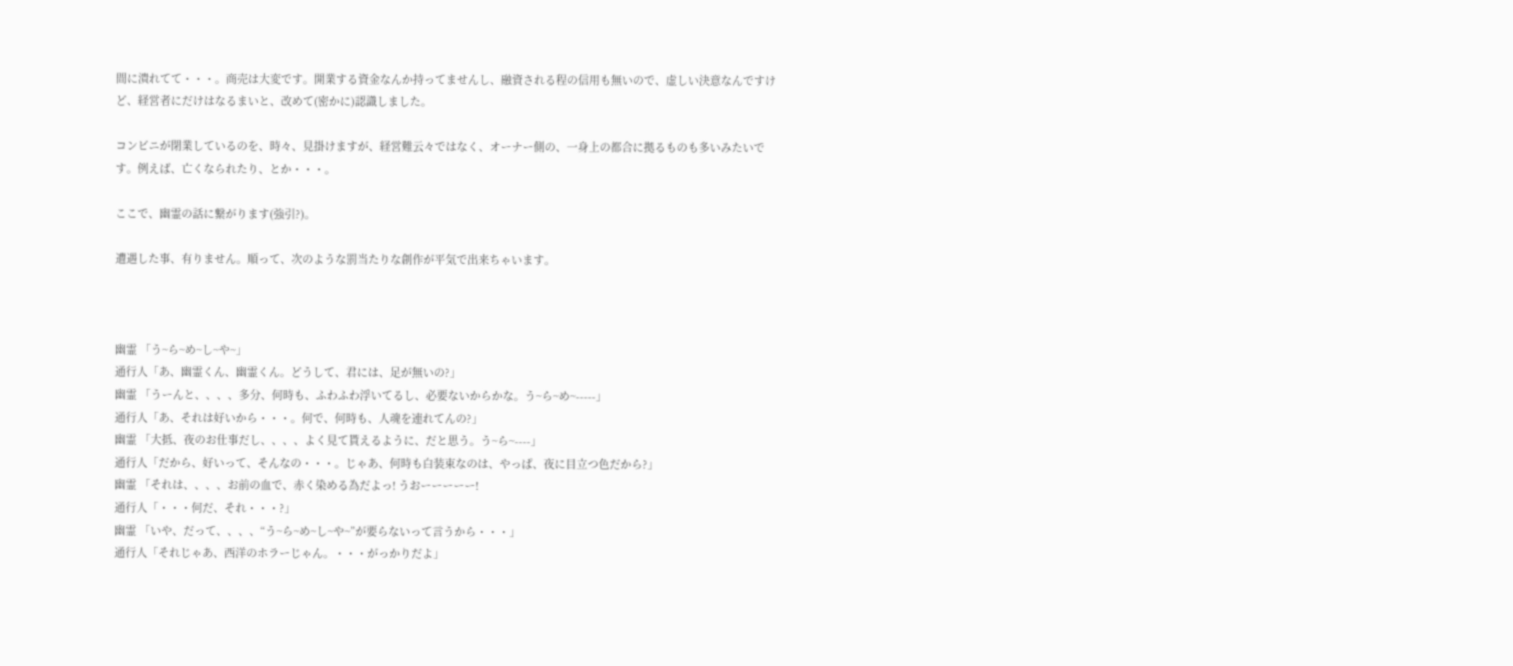間に潰れてて・・・。商売は大変です。開業する資金なんか持ってませんし、融資される程の信用も無いので、虚しい決意なんですけど、経営者にだけはなるまいと、改めて(密かに)認識しました。

コンビニが閉業しているのを、時々、見掛けますが、経営難云々ではなく、オーナー側の、一身上の都合に拠るものも多いみたいです。例えば、亡くなられたり、とか・・・。

ここで、幽霊の話に繋がります(強引?)。

遭遇した事、有りません。順って、次のような罰当たりな創作が平気で出来ちゃいます。



幽霊 「う~ら~め~し~や~」
通行人「あ、幽霊くん、幽霊くん。どうして、君には、足が無いの?」
幽霊 「うーんと、、、、多分、何時も、ふわふわ浮いてるし、必要ないからかな。う~ら~め~-----」
通行人「あ、それは好いから・・・。何で、何時も、人魂を連れてんの?」
幽霊 「大抵、夜のお仕事だし、、、、よく見て貰えるように、だと思う。う~ら~----」
通行人「だから、好いって、そんなの・・・。じゃあ、何時も白装束なのは、やっぱ、夜に目立つ色だから?」
幽霊 「それは、、、、お前の血で、赤く染める為だよっ! うおーーーーー!
通行人「・・・何だ、それ・・・?」
幽霊 「いや、だって、、、、“う~ら~め~し~や~”が要らないって言うから・・・」
通行人「それじゃあ、西洋のホラーじゃん。・・・がっかりだよ」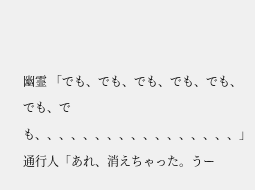幽霊 「でも、でも、でも、でも、でも、でも、でも、、、、、、、、、、、、、、、、、」
通行人「あれ、消えちゃった。うー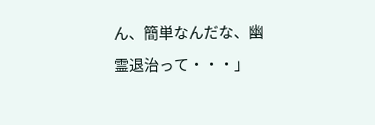ん、簡単なんだな、幽霊退治って・・・」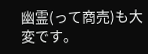幽霊(って商売)も大変です。